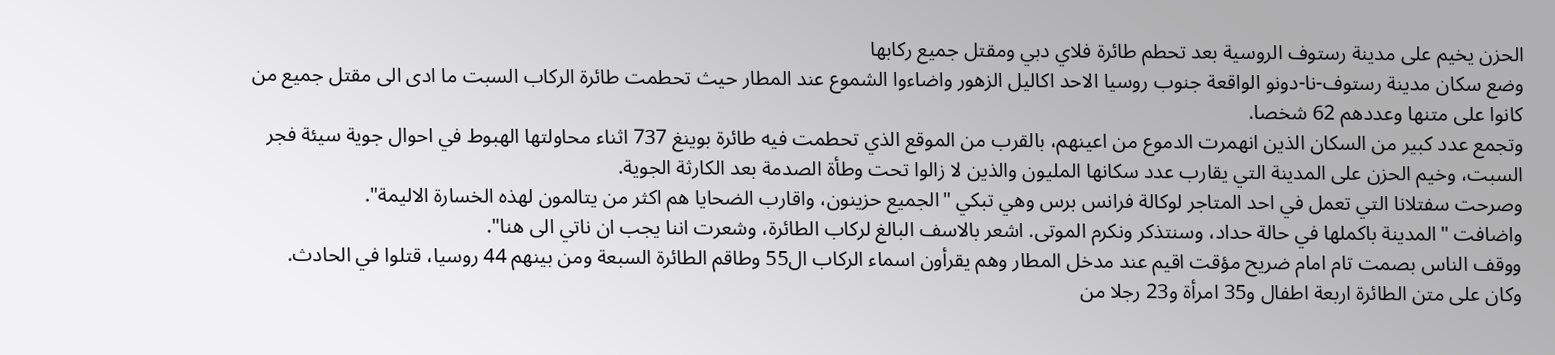الحزن يخيم على مدينة رستوف الروسية بعد تحطم طائرة فلاي دبي ومقتل جميع ركابها
وضع سكان مدينة رستوف-نا-دونو الواقعة جنوب روسيا الاحد اكاليل الزهور واضاءوا الشموع عند المطار حيث تحطمت طائرة الركاب السبت ما ادى الى مقتل جميع من كانوا على متنها وعددهم 62 شخصا.
وتجمع عدد كبير من السكان الذين انهمرت الدموع من اعينهم، بالقرب من الموقع الذي تحطمت فيه طائرة بوينغ 737 اثناء محاولتها الهبوط في احوال جوية سيئة فجر السبت، وخيم الحزن على المدينة التي يقارب عدد سكانها المليون والذين لا زالوا تحت وطأة الصدمة بعد الكارثة الجوية.
وصرحت سفتلانا التي تعمل في احد المتاجر لوكالة فرانس برس وهي تبكي "الجميع حزينون، واقارب الضحايا هم اكثر من يتالمون لهذه الخسارة الاليمة".
واضافت "المدينة باكملها في حالة حداد، وسنتذكر ونكرم الموتى. اشعر بالاسف البالغ لركاب الطائرة، وشعرت اننا يجب ان ناتي الى هنا".
ووقف الناس بصمت تام امام ضريح مؤقت اقيم عند مدخل المطار وهم يقرأون اسماء الركاب ال55 وطاقم الطائرة السبعة ومن بينهم 44 روسيا، قتلوا في الحادث.
وكان على متن الطائرة اربعة اطفال و35 امرأة و23 رجلا من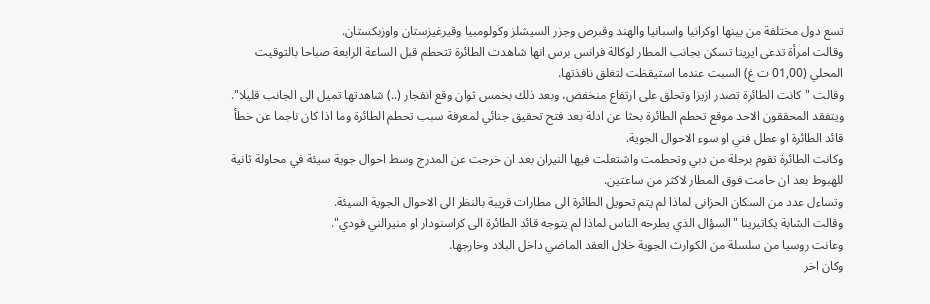تسع دول مختلفة من بينها اوكرانيا واسبانيا والهند وقبرص وجزر السيشلز وكولومبيا وقيرغيزستان واوزبكستان.
وقالت امرأة تدعى ايرينا تسكن بجانب المطار لوكالة فرانس برس انها شاهدت الطائرة تتحطم قبل الساعة الرابعة صباحا بالتوقيت المحلي (01,00 ت غ) السبت عندما استيقظت لتغلق نافذتها.
وقالت "كانت الطائرة تصدر ازيزا وتحلق على ارتفاع منخفض، وبعد ذلك بخمس ثوان وقع انفجار (..) شاهدتها تميل الى الجانب قليلا".
ويتفقد المحققون الاحد موقع تحطم الطائرة بحثا عن ادلة بعد فتح تحقيق جنائي لمعرفة سبب تحطم الطائرة وما اذا كان ناجما عن خطأ قائد الطائرة او عطل فني او سوء الاحوال الجوية.
وكانت الطائرة تقوم برحلة من دبي وتحطمت واشتعلت فيها النيران بعد ان خرجت عن المدرج وسط احوال جوية سيئة في محاولة ثانية للهبوط بعد ان حامت فوق المطار لاكثر من ساعتين.
وتساءل عدد من السكان الحزانى لماذا لم يتم تحويل الطائرة الى مطارات قريبة بالنظر الى الاحوال الجوية السيئة.
وقالت الشابة يكاتيرينا "السؤال الذي يطرحه الناس لماذا لم يتوجه قائد الطائرة الى كراسنودار او منيرالني فودي".
وعانت روسيا من سلسلة من الكوارث الجوية خلال العقد الماضي داخل البلاد وخارجها.
وكان اخر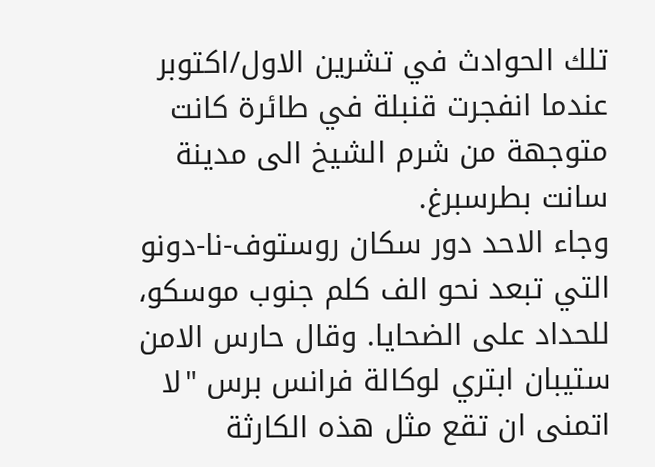تلك الحوادث في تشرين الاول/اكتوبر عندما انفجرت قنبلة في طائرة كانت متوجهة من شرم الشيخ الى مدينة سانت بطرسبرغ.
وجاء الاحد دور سكان روستوف-نا-دونو التي تبعد نحو الف كلم جنوب موسكو، للحداد على الضحايا. وقال حارس الامن ستيبان ابتري لوكالة فرانس برس "لا اتمنى ان تقع مثل هذه الكارثة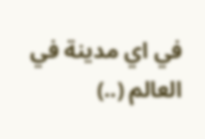في اي مدينة في العالم (..)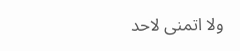ولا اتمنى لاحد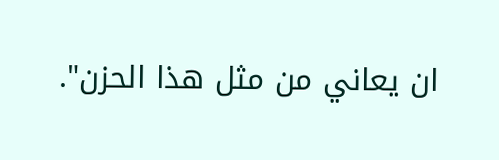ان يعاني من مثل هذا الحزن".